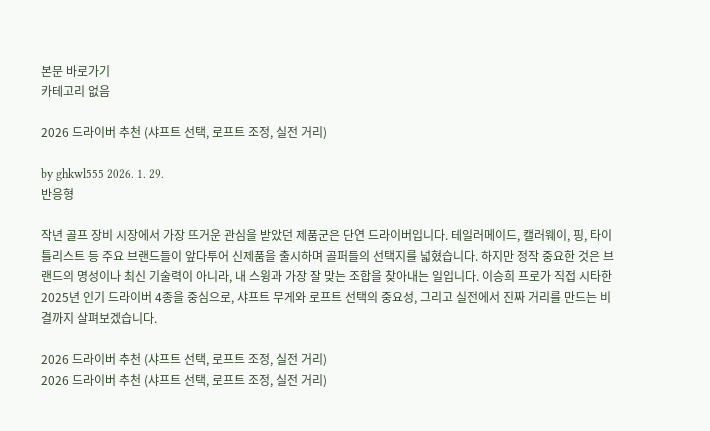본문 바로가기
카테고리 없음

2026 드라이버 추천 (샤프트 선택, 로프트 조정, 실전 거리)

by ghkwl555 2026. 1. 29.
반응형

작년 골프 장비 시장에서 가장 뜨거운 관심을 받았던 제품군은 단연 드라이버입니다. 테일러메이드, 캘러웨이, 핑, 타이틀리스트 등 주요 브랜드들이 앞다투어 신제품을 출시하며 골퍼들의 선택지를 넓혔습니다. 하지만 정작 중요한 것은 브랜드의 명성이나 최신 기술력이 아니라, 내 스윙과 가장 잘 맞는 조합을 찾아내는 일입니다. 이승희 프로가 직접 시타한 2025년 인기 드라이버 4종을 중심으로, 샤프트 무게와 로프트 선택의 중요성, 그리고 실전에서 진짜 거리를 만드는 비결까지 살펴보겠습니다.

2026 드라이버 추천 (샤프트 선택, 로프트 조정, 실전 거리)
2026 드라이버 추천 (샤프트 선택, 로프트 조정, 실전 거리)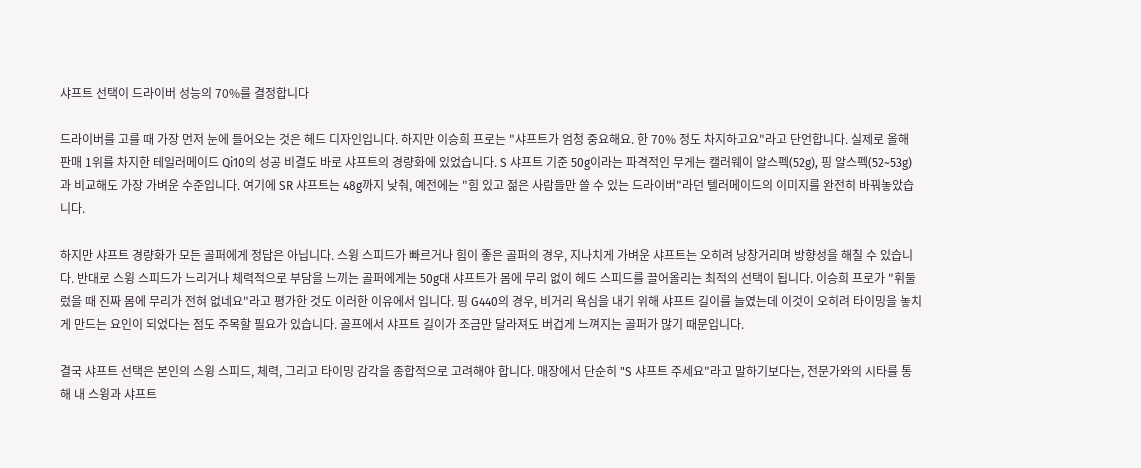샤프트 선택이 드라이버 성능의 70%를 결정합니다

드라이버를 고를 때 가장 먼저 눈에 들어오는 것은 헤드 디자인입니다. 하지만 이승희 프로는 "샤프트가 엄청 중요해요. 한 70% 정도 차지하고요"라고 단언합니다. 실제로 올해 판매 1위를 차지한 테일러메이드 Qi10의 성공 비결도 바로 샤프트의 경량화에 있었습니다. S 샤프트 기준 50g이라는 파격적인 무게는 캘러웨이 알스펙(52g), 핑 알스펙(52~53g)과 비교해도 가장 가벼운 수준입니다. 여기에 SR 샤프트는 48g까지 낮춰, 예전에는 "힘 있고 젊은 사람들만 쓸 수 있는 드라이버"라던 텔러메이드의 이미지를 완전히 바꿔놓았습니다.

하지만 샤프트 경량화가 모든 골퍼에게 정답은 아닙니다. 스윙 스피드가 빠르거나 힘이 좋은 골퍼의 경우, 지나치게 가벼운 샤프트는 오히려 낭창거리며 방향성을 해칠 수 있습니다. 반대로 스윙 스피드가 느리거나 체력적으로 부담을 느끼는 골퍼에게는 50g대 샤프트가 몸에 무리 없이 헤드 스피드를 끌어올리는 최적의 선택이 됩니다. 이승희 프로가 "휘둘렀을 때 진짜 몸에 무리가 전혀 없네요"라고 평가한 것도 이러한 이유에서 입니다. 핑 G440의 경우, 비거리 욕심을 내기 위해 샤프트 길이를 늘였는데 이것이 오히려 타이밍을 놓치게 만드는 요인이 되었다는 점도 주목할 필요가 있습니다. 골프에서 샤프트 길이가 조금만 달라져도 버겁게 느껴지는 골퍼가 많기 때문입니다.

결국 샤프트 선택은 본인의 스윙 스피드, 체력, 그리고 타이밍 감각을 종합적으로 고려해야 합니다. 매장에서 단순히 "S 샤프트 주세요"라고 말하기보다는, 전문가와의 시타를 통해 내 스윙과 샤프트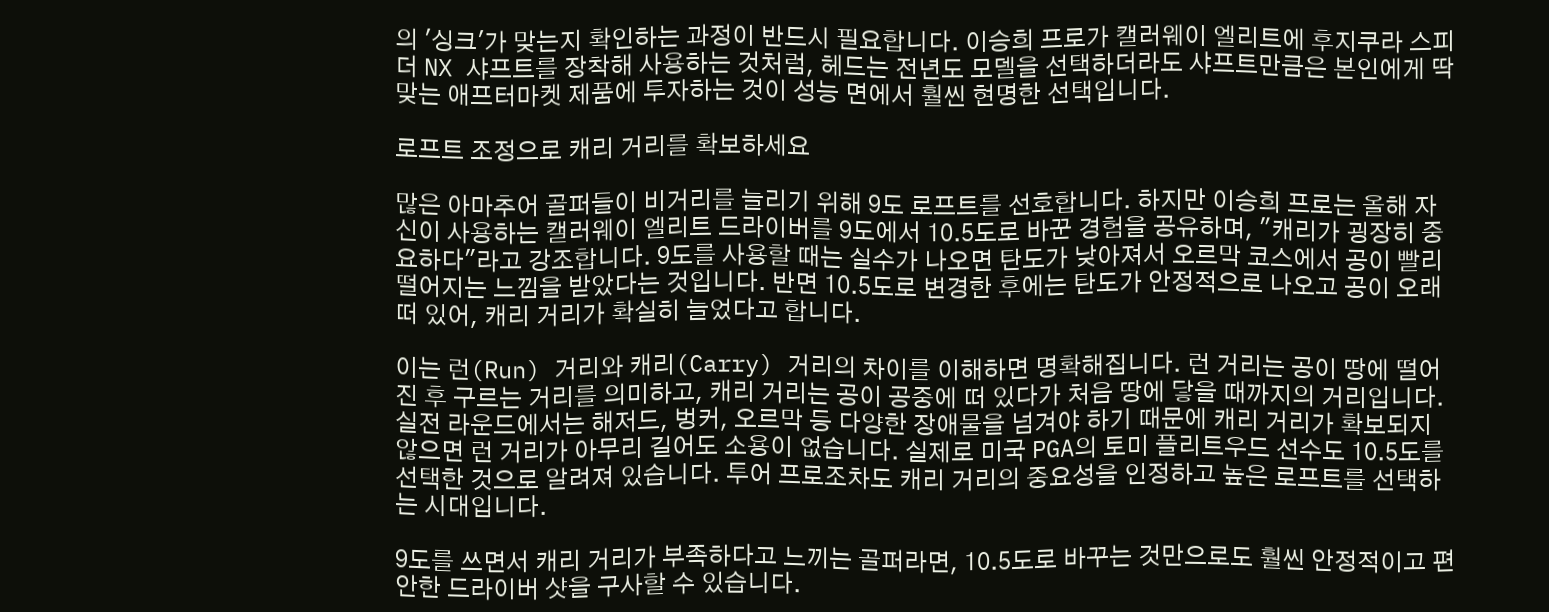의 '싱크'가 맞는지 확인하는 과정이 반드시 필요합니다. 이승희 프로가 캘러웨이 엘리트에 후지쿠라 스피더 NX 샤프트를 장착해 사용하는 것처럼, 헤드는 전년도 모델을 선택하더라도 샤프트만큼은 본인에게 딱 맞는 애프터마켓 제품에 투자하는 것이 성능 면에서 훨씬 현명한 선택입니다.

로프트 조정으로 캐리 거리를 확보하세요

많은 아마추어 골퍼들이 비거리를 늘리기 위해 9도 로프트를 선호합니다. 하지만 이승희 프로는 올해 자신이 사용하는 캘러웨이 엘리트 드라이버를 9도에서 10.5도로 바꾼 경험을 공유하며, "캐리가 굉장히 중요하다"라고 강조합니다. 9도를 사용할 때는 실수가 나오면 탄도가 낮아져서 오르막 코스에서 공이 빨리 떨어지는 느낌을 받았다는 것입니다. 반면 10.5도로 변경한 후에는 탄도가 안정적으로 나오고 공이 오래 떠 있어, 캐리 거리가 확실히 늘었다고 합니다.

이는 런(Run) 거리와 캐리(Carry) 거리의 차이를 이해하면 명확해집니다. 런 거리는 공이 땅에 떨어진 후 구르는 거리를 의미하고, 캐리 거리는 공이 공중에 떠 있다가 처음 땅에 닿을 때까지의 거리입니다. 실전 라운드에서는 해저드, 벙커, 오르막 등 다양한 장애물을 넘겨야 하기 때문에 캐리 거리가 확보되지 않으면 런 거리가 아무리 길어도 소용이 없습니다. 실제로 미국 PGA의 토미 플리트우드 선수도 10.5도를 선택한 것으로 알려져 있습니다. 투어 프로조차도 캐리 거리의 중요성을 인정하고 높은 로프트를 선택하는 시대입니다.

9도를 쓰면서 캐리 거리가 부족하다고 느끼는 골퍼라면, 10.5도로 바꾸는 것만으로도 훨씬 안정적이고 편안한 드라이버 샷을 구사할 수 있습니다.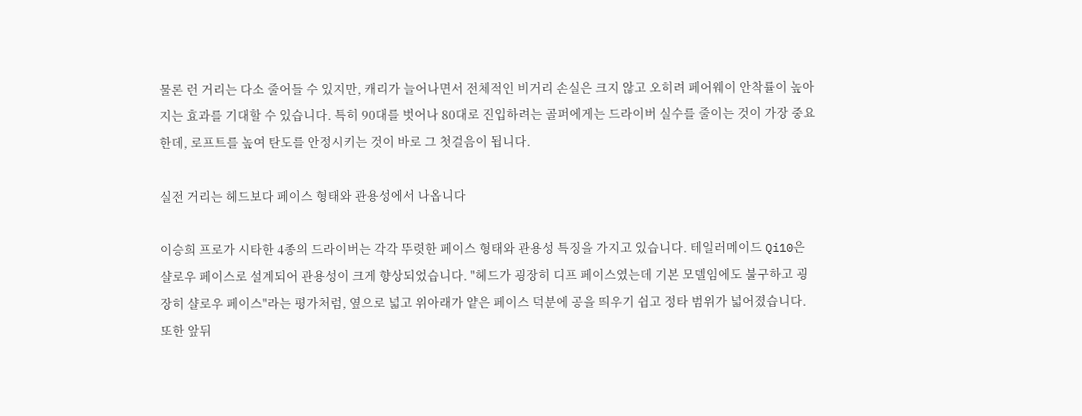물론 런 거리는 다소 줄어들 수 있지만, 캐리가 늘어나면서 전체적인 비거리 손실은 크지 않고 오히려 페어웨이 안착률이 높아지는 효과를 기대할 수 있습니다. 특히 90대를 벗어나 80대로 진입하려는 골퍼에게는 드라이버 실수를 줄이는 것이 가장 중요한데, 로프트를 높여 탄도를 안정시키는 것이 바로 그 첫걸음이 됩니다.

실전 거리는 헤드보다 페이스 형태와 관용성에서 나옵니다

이승희 프로가 시타한 4종의 드라이버는 각각 뚜렷한 페이스 형태와 관용성 특징을 가지고 있습니다. 테일러메이드 Qi10은 샬로우 페이스로 설계되어 관용성이 크게 향상되었습니다. "헤드가 굉장히 디프 페이스였는데 기본 모델임에도 불구하고 굉장히 샬로우 페이스"라는 평가처럼, 옆으로 넓고 위아래가 얕은 페이스 덕분에 공을 띄우기 쉽고 정타 범위가 넓어졌습니다. 또한 앞뒤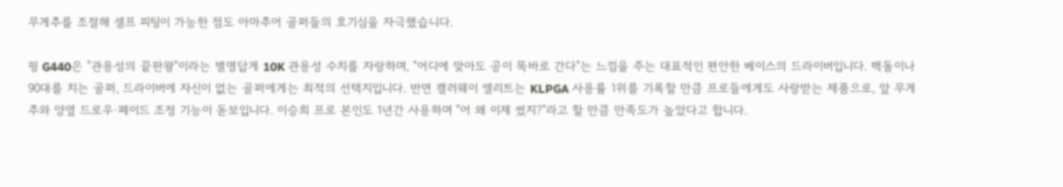무게추를 조절해 셀프 피팅이 가능한 점도 아마추어 골퍼들의 호기심을 자극했습니다.

핑 G440은 "관용성의 끝판왕"이라는 별명답게 10K 관용성 수치를 자랑하며, "어디에 맞아도 공이 똑바로 간다"는 느낌을 주는 대표적인 편안한 베이스의 드라이버입니다. 백돌이나 90대를 치는 골퍼, 드라이버에 자신이 없는 골퍼에게는 최적의 선택지입니다. 반면 캘러웨이 엘리트는 KLPGA 사용률 1위를 기록할 만큼 프로들에게도 사랑받는 제품으로, 앞 무게추와 양옆 드로우·페이드 조정 기능이 돋보입니다. 이승희 프로 본인도 1년간 사용하며 "어 왜 이제 썼지?"라고 할 만큼 만족도가 높았다고 합니다.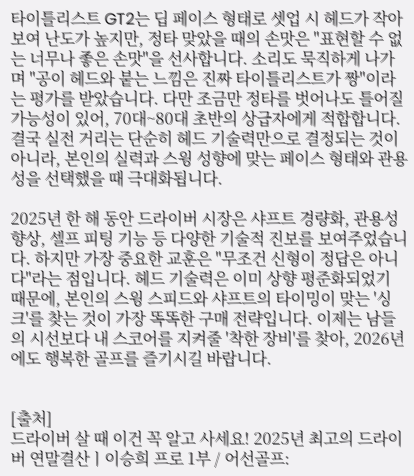타이틀리스트 GT2는 딥 페이스 형태로 셋업 시 헤드가 작아 보여 난도가 높지만, 정타 맞았을 때의 손맛은 "표현할 수 없는 너무나 좋은 손맛"을 선사합니다. 소리도 묵직하게 나가며 "공이 헤드와 붙는 느낌은 진짜 타이틀리스트가 짱"이라는 평가를 받았습니다. 다만 조금만 정타를 벗어나도 틀어질 가능성이 있어, 70대~80대 초반의 상급자에게 적합합니다. 결국 실전 거리는 단순히 헤드 기술력만으로 결정되는 것이 아니라, 본인의 실력과 스윙 성향에 맞는 페이스 형태와 관용성을 선택했을 때 극대화됩니다.

2025년 한 해 동안 드라이버 시장은 샤프트 경량화, 관용성 향상, 셀프 피팅 기능 등 다양한 기술적 진보를 보여주었습니다. 하지만 가장 중요한 교훈은 "무조건 신형이 정답은 아니다"라는 점입니다. 헤드 기술력은 이미 상향 평준화되었기 때문에, 본인의 스윙 스피드와 샤프트의 타이밍이 맞는 '싱크'를 찾는 것이 가장 똑똑한 구매 전략입니다. 이제는 남들의 시선보다 내 스코어를 지켜줄 '착한 장비'를 찾아, 2026년에도 행복한 골프를 즐기시길 바랍니다.


[출처]
드라이버 살 때 이건 꼭 알고 사세요! 2025년 최고의 드라이버 연말결산ㅣ이승희 프로 1부 / 어선골프: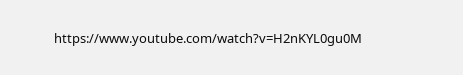https://www.youtube.com/watch?v=H2nKYL0gu0M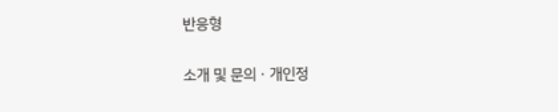반응형

소개 및 문의 · 개인정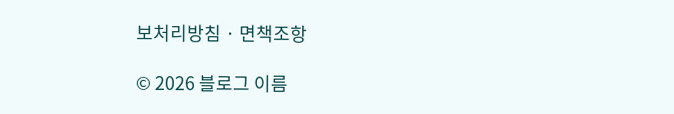보처리방침 · 면책조항

© 2026 블로그 이름